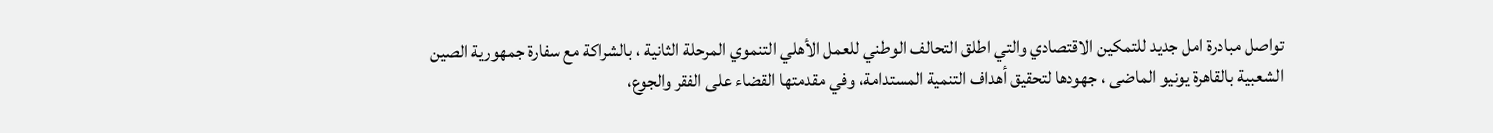تواصل مبادرة امل جديد للتمكين الاقتصادي والتي اطلق التحالف الوطني للعمل الأهلي التنموي المرحلة الثانية ، بالشراكة مع سفارة جمهورية الصين الشعبية بالقاهرة يونيو الماضى ، جهودها لتحقيق أهداف التنمية المستدامة، وفي مقدمتها القضاء على الفقر والجوع،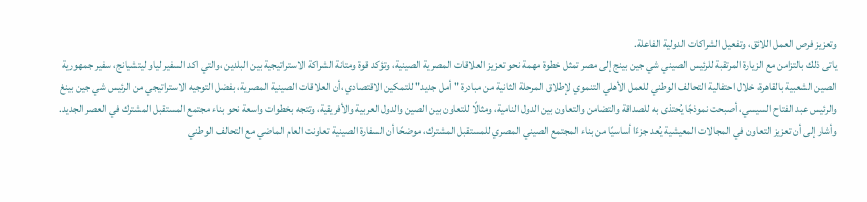وتعزيز فرص العمل اللائق، وتفعيل الشراكات الدولية الفاعلة.
ياتى ذلك بالتزامن مع الزيارة المرتقبة للرئيس الصيني شي جين بينج إلى مصر تمثل خطوة مهمة نحو تعزيز العلاقات المصرية الصينية، وتؤكد قوة ومتانة الشراكة الاستراتيجية بين البلدين ،والتي اكد السفير لياو ليتشيانج، سفير جمهورية الصين الشعبية بالقاهرة، خلال احتفالية التحالف الوطني للعمل الأهلي التنموي لإطلاق المرحلة الثانية من مبادرة "أمل جديد" للتمكين الاقتصادي ،أن العلاقات الصينية المصرية، بفضل التوجيه الاستراتيجي من الرئيس شي جين بينغ والرئيس عبد الفتاح السيسي، أصبحت نموذجًا يُحتذى به للصداقة والتضامن والتعاون بين الدول النامية، ومثالًا للتعاون بين الصين والدول العربية والأفريقية، وتتجه بخطوات واسعة نحو بناء مجتمع المستقبل المشترك في العصر الجديد.
وأشار إلى أن تعزيز التعاون في المجالات المعيشية يُعد جزءًا أساسيًا من بناء المجتمع الصيني المصري للمستقبل المشترك، موضحًا أن السفارة الصينية تعاونت العام الماضي مع التحالف الوطني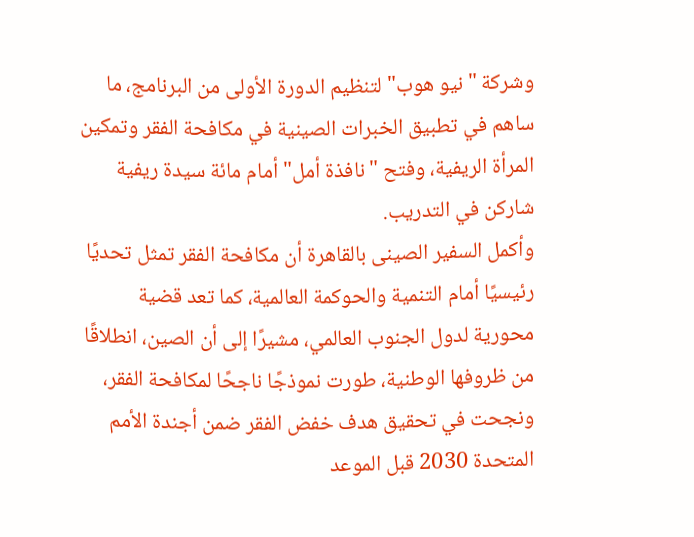وشركة "نيو هوب" لتنظيم الدورة الأولى من البرنامج، ما ساهم في تطبيق الخبرات الصينية في مكافحة الفقر وتمكين المرأة الريفية، وفتح "نافذة أمل" أمام مائة سيدة ريفية شاركن في التدريب.
وأكمل السفير الصينى بالقاهرة أن مكافحة الفقر تمثل تحديًا رئيسيًا أمام التنمية والحوكمة العالمية، كما تعد قضية محورية لدول الجنوب العالمي، مشيرًا إلى أن الصين، انطلاقًا من ظروفها الوطنية، طورت نموذجًا ناجحًا لمكافحة الفقر، ونجحت في تحقيق هدف خفض الفقر ضمن أجندة الأمم المتحدة 2030 قبل الموعد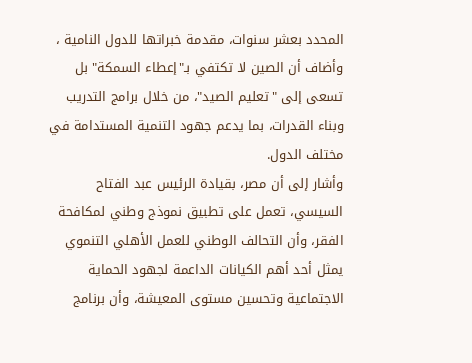المحدد بعشر سنوات، مقدمة خبراتها للدول النامية ، وأضاف أن الصين لا تكتفي بـ"إعطاء السمكة" بل تسعى إلى "تعليم الصيد"، من خلال برامج التدريب وبناء القدرات، بما يدعم جهود التنمية المستدامة في مختلف الدول.
وأشار إلى أن مصر، بقيادة الرئيس عبد الفتاح السيسي، تعمل على تطبيق نموذج وطني لمكافحة الفقر، وأن التحالف الوطني للعمل الأهلي التنموي يمثل أحد أهم الكيانات الداعمة لجهود الحماية الاجتماعية وتحسين مستوى المعيشة، وأن برنامج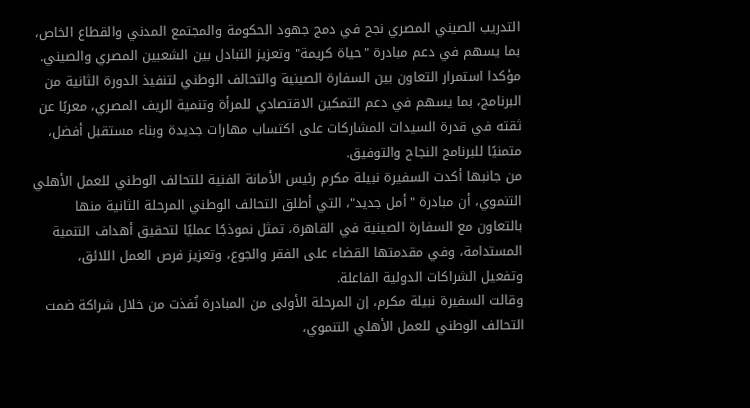التدريب الصيني المصري نجح في دمج جهود الحكومة والمجتمع المدني والقطاع الخاص، بما يسهم في دعم مبادرة "حياة كريمة" وتعزيز التبادل بين الشعبين المصري والصيني.
مؤكدا استمرار التعاون بين السفارة الصينية والتحالف الوطني لتنفيذ الدورة الثانية من البرنامج، بما يسهم في دعم التمكين الاقتصادي للمرأة وتنمية الريف المصري، معربًا عن ثقته في قدرة السيدات المشاركات على اكتساب مهارات جديدة وبناء مستقبل أفضل، متمنيًا للبرنامج النجاح والتوفيق.
من جانبها أكدت السفيرة نبيلة مكرم رئيس الأمانة الفنية للتحالف الوطني للعمل الأهلي التنموي، أن مبادرة "أمل جديد"، التي أطلق التحالف الوطني المرحلة الثانية منها بالتعاون مع السفارة الصينية في القاهرة، تمثل نموذجًا عمليًا لتحقيق أهداف التنمية المستدامة، وفي مقدمتها القضاء على الفقر والجوع، وتعزيز فرص العمل اللائق، وتفعيل الشراكات الدولية الفاعلة.
وقالت السفيرة نبيلة مكرم، إن المرحلة الأولى من المبادرة نُفذت من خلال شراكة ضمت التحالف الوطني للعمل الأهلي التنموي،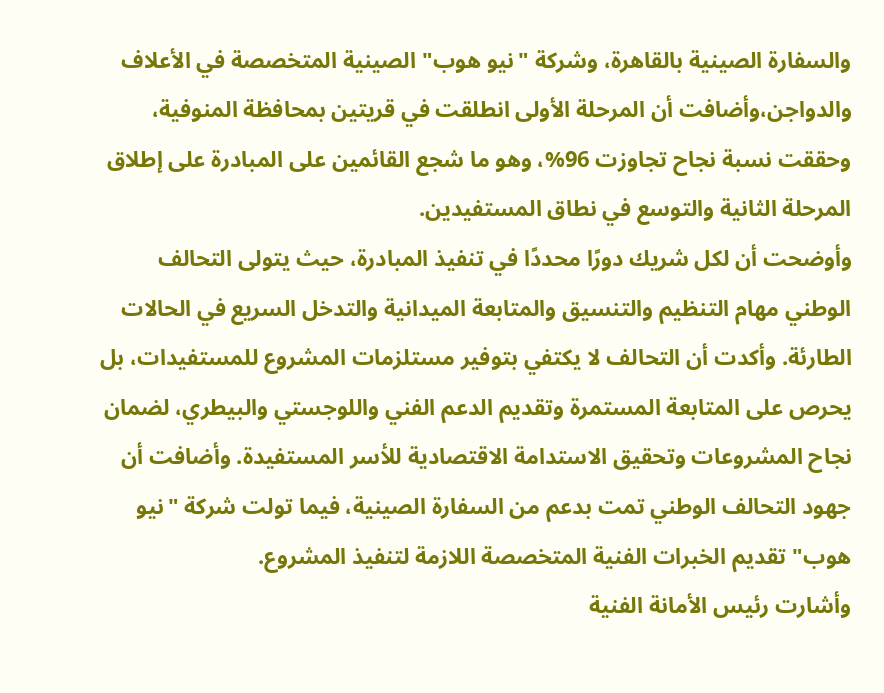والسفارة الصينية بالقاهرة، وشركة "نيو هوب" الصينية المتخصصة في الأعلاف والدواجن،وأضافت أن المرحلة الأولى انطلقت في قريتين بمحافظة المنوفية، وحققت نسبة نجاح تجاوزت 96%، وهو ما شجع القائمين على المبادرة على إطلاق المرحلة الثانية والتوسع في نطاق المستفيدين.
وأوضحت أن لكل شريك دورًا محددًا في تنفيذ المبادرة، حيث يتولى التحالف الوطني مهام التنظيم والتنسيق والمتابعة الميدانية والتدخل السريع في الحالات الطارئة. وأكدت أن التحالف لا يكتفي بتوفير مستلزمات المشروع للمستفيدات، بل يحرص على المتابعة المستمرة وتقديم الدعم الفني واللوجستي والبيطري، لضمان نجاح المشروعات وتحقيق الاستدامة الاقتصادية للأسر المستفيدة. وأضافت أن جهود التحالف الوطني تمت بدعم من السفارة الصينية، فيما تولت شركة "نيو هوب" تقديم الخبرات الفنية المتخصصة اللازمة لتنفيذ المشروع.
وأشارت رئيس الأمانة الفنية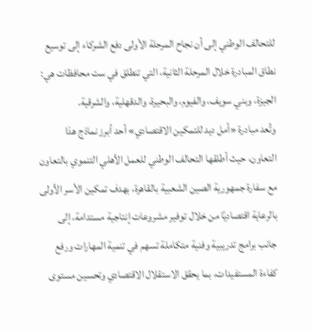للتحالف الوطني إلى أن نجاح المرحلة الأولى دفع الشركاء إلى توسيع نطاق المبادرة خلال المرحلة الثانية، التي تنطلق في ست محافظات هي: الجيزة، وبني سويف، والفيوم، والبحيرة، والدقهلية، والشرقية.
وتُعد مبادرة «أمل ديد للتمكين الاقتصادي» أحد أبرز نماذج هذا التعاون، حيث أطلقها التحالف الوطني للعمل الأهلي التنموي بالتعاون مع سفارة جمهورية الصين الشعبية بالقاهرة، بهدف تمكين الأسر الأولى بالرعاية اقتصاديًا من خلال توفير مشروعات إنتاجية مستدامة، إلى جانب برامج تدريبية وفنية متكاملة تسهم في تنمية المهارات ورفع كفاءة المستفيدات، بما يحقق الاستقلال الاقتصادي وتحسين مستوى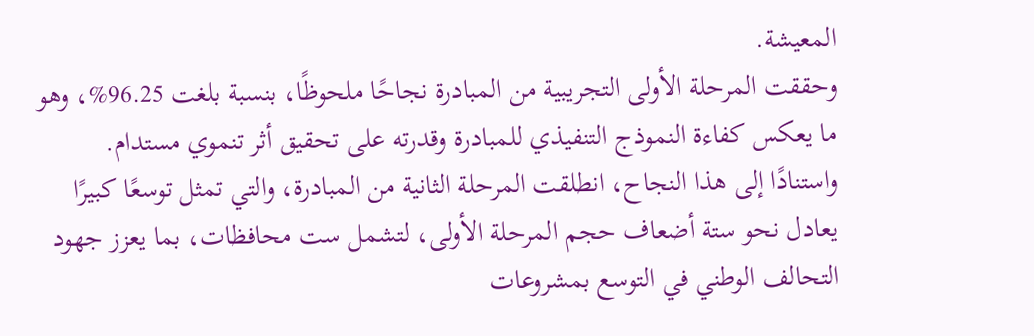المعيشة.
وحققت المرحلة الأولى التجريبية من المبادرة نجاحًا ملحوظًا، بنسبة بلغت 96.25%، وهو ما يعكس كفاءة النموذج التنفيذي للمبادرة وقدرته على تحقيق أثر تنموي مستدام.
واستنادًا إلى هذا النجاح، انطلقت المرحلة الثانية من المبادرة، والتي تمثل توسعًا كبيرًا يعادل نحو ستة أضعاف حجم المرحلة الأولى، لتشمل ست محافظات، بما يعزز جهود التحالف الوطني في التوسع بمشروعات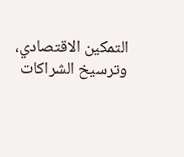التمكين الاقتصادي، وترسيخ الشراكات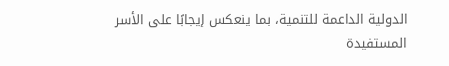الدولية الداعمة للتنمية، بما ينعكس إيجابًا على الأسر المستفيدة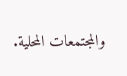والمجتمعات المحلية.